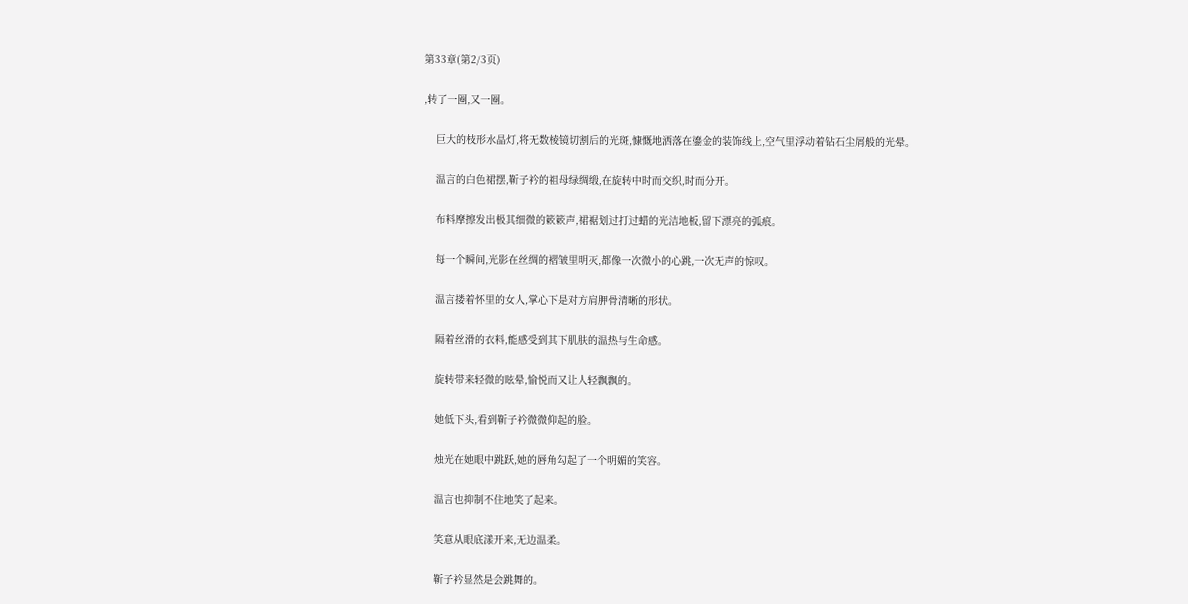第33章(第2/3页)

,转了一圈,又一圈。

    巨大的枝形水晶灯,将无数棱镜切割后的光斑,慷慨地洒落在鎏金的装饰线上,空气里浮动着钻石尘屑般的光晕。

    温言的白色裙摆,靳子衿的祖母绿绸缎,在旋转中时而交织,时而分开。

    布料摩擦发出极其细微的簌簌声,裙裾划过打过蜡的光洁地板,留下漂亮的弧痕。

    每一个瞬间,光影在丝绸的褶皱里明灭,都像一次微小的心跳,一次无声的惊叹。

    温言搂着怀里的女人,掌心下是对方肩胛骨清晰的形状。

    隔着丝滑的衣料,能感受到其下肌肤的温热与生命感。

    旋转带来轻微的眩晕,愉悦而又让人轻飘飘的。

    她低下头,看到靳子衿微微仰起的脸。

    烛光在她眼中跳跃,她的唇角勾起了一个明媚的笑容。

    温言也抑制不住地笑了起来。

    笑意从眼底漾开来,无边温柔。

    靳子衿显然是会跳舞的。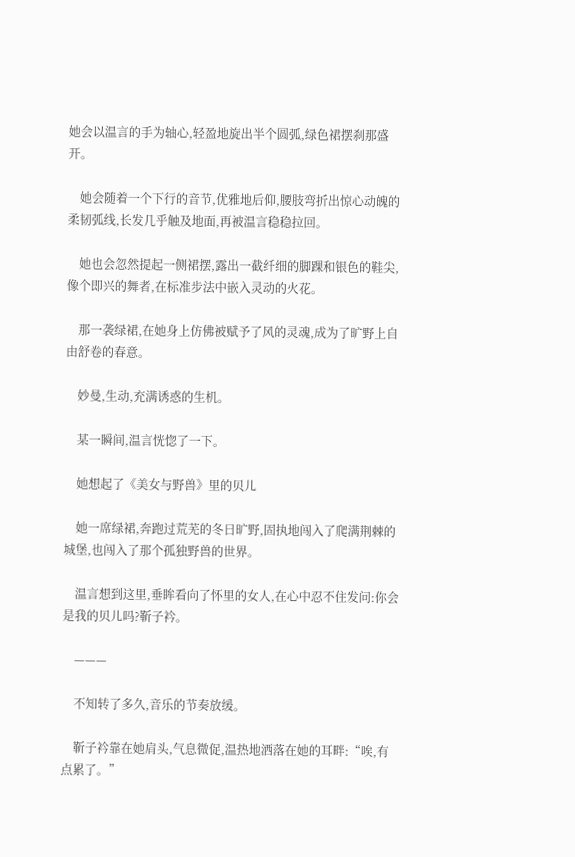她会以温言的手为轴心,轻盈地旋出半个圆弧,绿色裙摆刹那盛开。

    她会随着一个下行的音节,优雅地后仰,腰肢弯折出惊心动魄的柔韧弧线,长发几乎触及地面,再被温言稳稳拉回。

    她也会忽然提起一侧裙摆,露出一截纤细的脚踝和银色的鞋尖,像个即兴的舞者,在标准步法中嵌入灵动的火花。

    那一袭绿裙,在她身上仿佛被赋予了风的灵魂,成为了旷野上自由舒卷的春意。

    妙曼,生动,充满诱惑的生机。

    某一瞬间,温言恍惚了一下。

    她想起了《美女与野兽》里的贝儿

    她一席绿裙,奔跑过荒芜的冬日旷野,固执地闯入了爬满荆棘的城堡,也闯入了那个孤独野兽的世界。

    温言想到这里,垂眸看向了怀里的女人,在心中忍不住发问:你会是我的贝儿吗?靳子衿。

    ———

    不知转了多久,音乐的节奏放缓。

    靳子衿靠在她肩头,气息微促,温热地洒落在她的耳畔:“唉,有点累了。”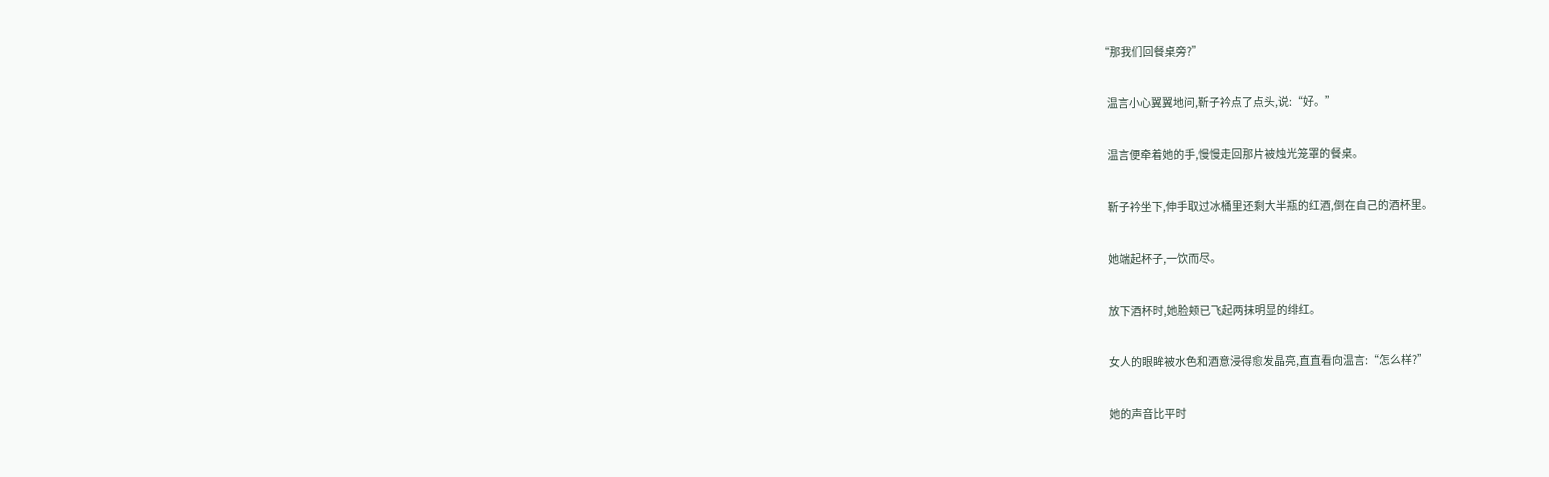“那我们回餐桌旁?”

    温言小心翼翼地问,靳子衿点了点头,说:“好。”

    温言便牵着她的手,慢慢走回那片被烛光笼罩的餐桌。

    靳子衿坐下,伸手取过冰桶里还剩大半瓶的红酒,倒在自己的酒杯里。

    她端起杯子,一饮而尽。

    放下酒杯时,她脸颊已飞起两抹明显的绯红。

    女人的眼眸被水色和酒意浸得愈发晶亮,直直看向温言:“怎么样?”

    她的声音比平时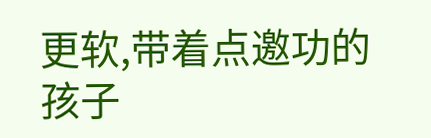更软,带着点邀功的孩子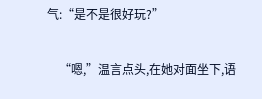气:“是不是很好玩?”

    “嗯,”温言点头,在她对面坐下,语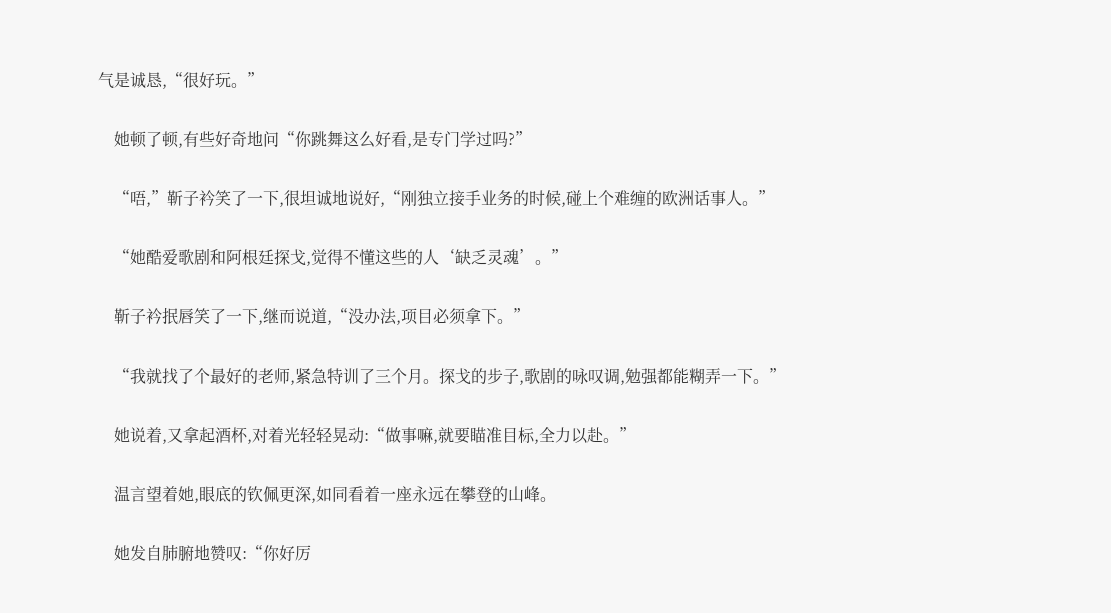气是诚恳,“很好玩。”

    她顿了顿,有些好奇地问“你跳舞这么好看,是专门学过吗?”

    “唔,”靳子衿笑了一下,很坦诚地说好,“刚独立接手业务的时候,碰上个难缠的欧洲话事人。”

    “她酷爱歌剧和阿根廷探戈,觉得不懂这些的人‘缺乏灵魂’。”

    靳子衿抿唇笑了一下,继而说道,“没办法,项目必须拿下。”

    “我就找了个最好的老师,紧急特训了三个月。探戈的步子,歌剧的咏叹调,勉强都能糊弄一下。”

    她说着,又拿起酒杯,对着光轻轻晃动:“做事嘛,就要瞄准目标,全力以赴。”

    温言望着她,眼底的钦佩更深,如同看着一座永远在攀登的山峰。

    她发自肺腑地赞叹:“你好厉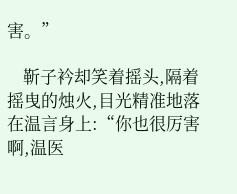害。”

    靳子衿却笑着摇头,隔着摇曳的烛火,目光精准地落在温言身上:“你也很厉害啊,温医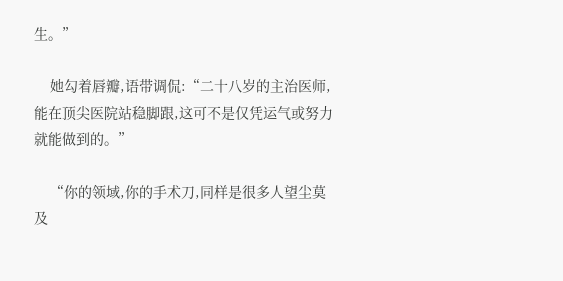生。”

    她勾着唇瓣,语带调侃:“二十八岁的主治医师,能在顶尖医院站稳脚跟,这可不是仅凭运气或努力就能做到的。”

    “你的领域,你的手术刀,同样是很多人望尘莫及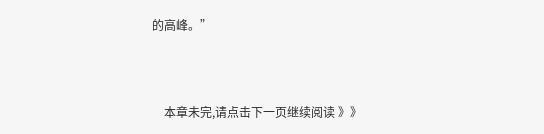的高峰。”



    本章未完,请点击下一页继续阅读 》》